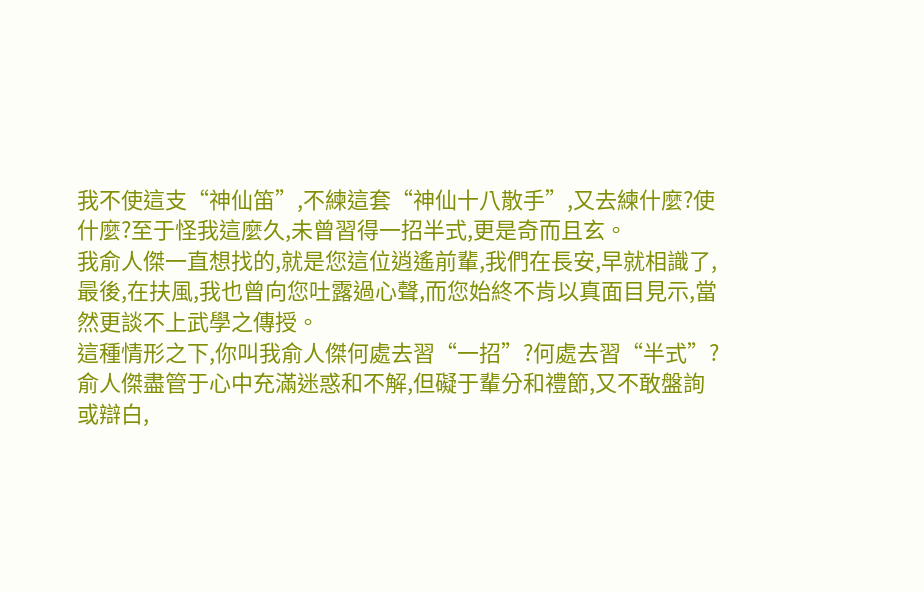我不使這支“神仙笛”,不練這套“神仙十八散手”,又去練什麼?使什麼?至于怪我這麼久,未曾習得一招半式,更是奇而且玄。
我俞人傑一直想找的,就是您這位逍遙前輩,我們在長安,早就相識了,最後,在扶風,我也曾向您吐露過心聲,而您始終不肯以真面目見示,當然更談不上武學之傳授。
這種情形之下,你叫我俞人傑何處去習“一招”?何處去習“半式”?
俞人傑盡管于心中充滿迷惑和不解,但礙于輩分和禮節,又不敢盤詢或辯白,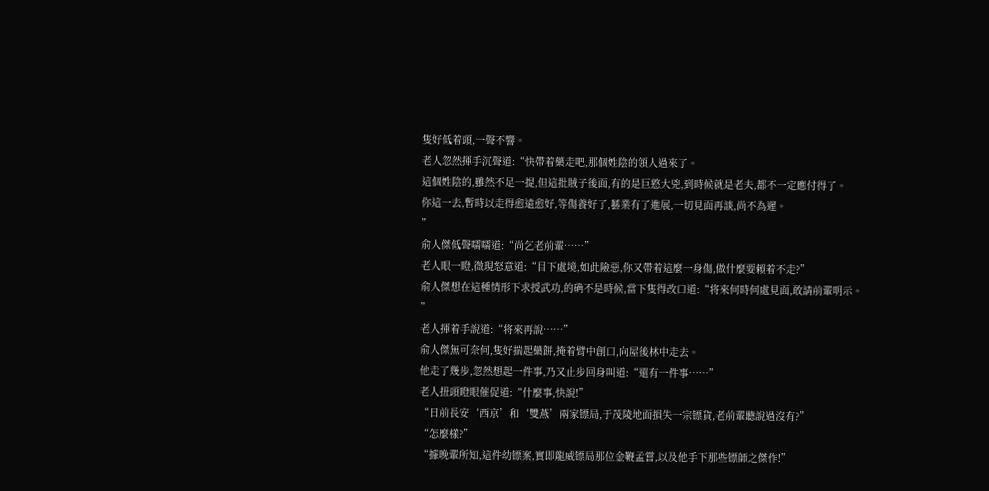隻好低着頭,一聲不響。
老人忽然揮手沉聲道:“快帶着藥走吧,那個姓陰的領人過來了。
這個姓陰的,雖然不足一提,但這批賊子後面,有的是巨憝大兇,到時候就是老夫,都不一定應付得了。
你這一去,暫時以走得愈遠愈好,等傷養好了,藝業有了進展,一切見面再談,尚不為遲。
”
俞人傑低聲嚅嚅道:“尚乞老前輩……”
老人眼一瞪,微現怒意道:“目下處境,如此險惡,你又帶着這麼一身傷,做什麼要賴着不走?”
俞人傑想在這種情形下求授武功,的确不是時候,當下隻得改口道:“将來何時何處見面,敢請前輩明示。
”
老人揮着手說道:“将來再說……”
俞人傑無可奈何,隻好揣起藥餅,掩着臂中創口,向屋後林中走去。
他走了幾步,忽然想起一件事,乃又止步回身叫道:“還有一件事……”
老人扭頭瞪眼催促道:“什麼事,快說!”
“日前長安‘西京’和‘雙燕’兩家镖局,于茂陵地面損失一宗镖貨,老前輩聽說過沒有?”
“怎麼樣?”
“據晚輩所知,這件幼镖案,實即龍威镖局那位金鞭孟嘗,以及他手下那些镖師之傑作!”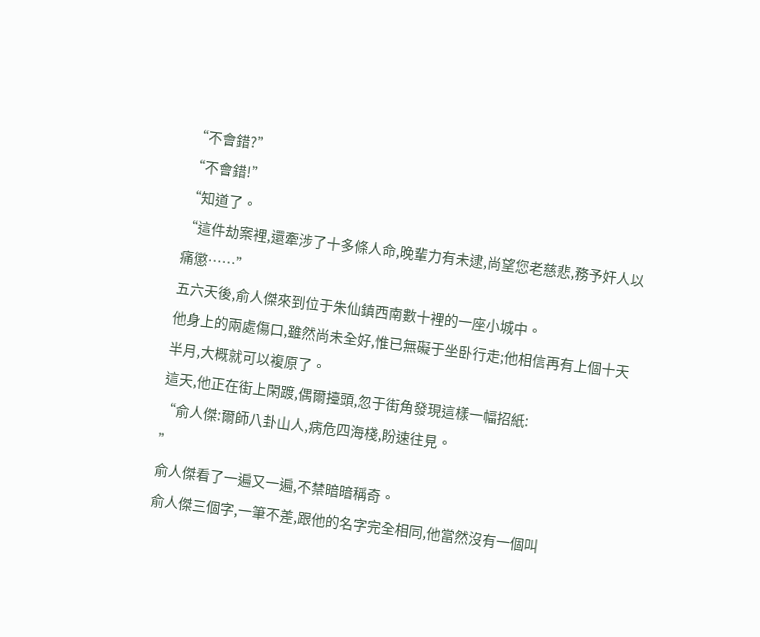“不會錯?”
“不會錯!”
“知道了。
“這件劫案裡,還牽涉了十多條人命,晚輩力有未逮,尚望您老慈悲,務予奸人以痛懲……”
五六天後,俞人傑來到位于朱仙鎮西南數十裡的一座小城中。
他身上的兩處傷口,雖然尚未全好,惟已無礙于坐卧行走;他相信再有上個十天半月,大概就可以複原了。
這天,他正在街上閑踱,偶爾擡頭,忽于街角發現這樣一幅招紙:
“俞人傑:爾師八卦山人,病危四海棧,盼速往見。
”
俞人傑看了一遍又一遍,不禁暗暗稱奇。
俞人傑三個字,一筆不差,跟他的名字完全相同,他當然沒有一個叫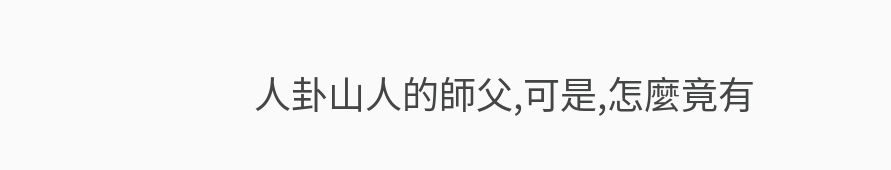人卦山人的師父,可是,怎麼竟有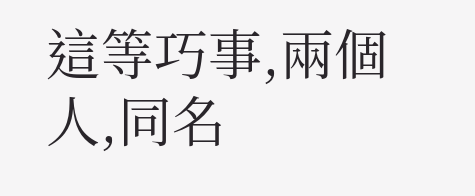這等巧事,兩個人,同名